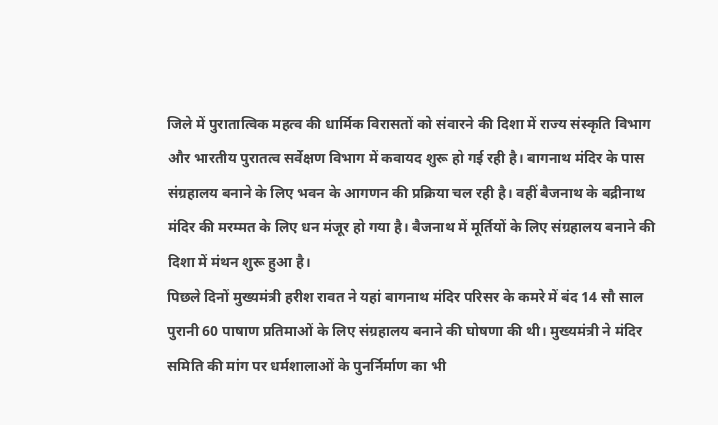जिले में पुरातात्विक महत्व की धार्मिक विरासतों को संवारने की दिशा में राज्य संस्कृति विभाग और भारतीय पुरातत्व सर्वेक्षण विभाग में कवायद शुरू हो गई रही है। बागनाथ मंदिर के पास संग्रहालय बनाने के लिए भवन के आगणन की प्रक्रिया चल रही है। वहीं बैजनाथ के बद्रीनाथ मंदिर की मरम्मत के लिए धन मंजूर हो गया है। बैजनाथ में मूर्तियों के लिए संग्रहालय बनाने की दिशा में मंथन शुरू हुआ है।
पिछले दिनों मुख्यमंत्री हरीश रावत ने यहां बागनाथ मंदिर परिसर के कमरे में बंद 14 सौ साल पुरानी 60 पाषाण प्रतिमाओं के लिए संग्रहालय बनाने की घोषणा की थी। मुख्यमंत्री ने मंदिर समिति की मांग पर धर्मशालाओं के पुनर्निर्माण का भी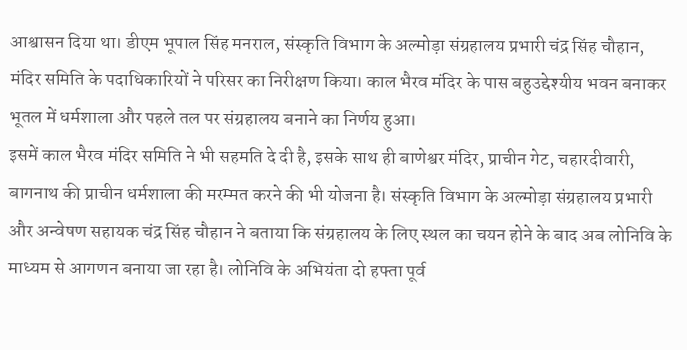आश्वासन दिया था। डीएम भूपाल सिंह मनराल, संस्कृति विभाग के अल्मोड़ा संग्रहालय प्रभारी चंद्र सिंह चौहान, मंदिर समिति के पदाधिकारियों ने परिसर का निरीक्षण किया। काल भैरव मंदिर के पास बहुउद्देश्यीय भवन बनाकर भूतल में धर्मशाला और पहले तल पर संग्रहालय बनाने का निर्णय हुआ।
इसमें काल भैरव मंदिर समिति ने भी सहमति दे दी है, इसके साथ ही बाणेश्वर मंदिर, प्राचीन गेट, चहारदीवारी, बागनाथ की प्राचीन धर्मशाला की मरम्मत करने की भी योजना है। संस्कृति विभाग के अल्मोड़ा संग्रहालय प्रभारी और अन्वेषण सहायक चंद्र सिंह चौहान ने बताया कि संग्रहालय के लिए स्थल का चयन होने के बाद अब लोनिवि के माध्यम से आगणन बनाया जा रहा है। लोनिवि के अभियंता दो हफ्ता पूर्व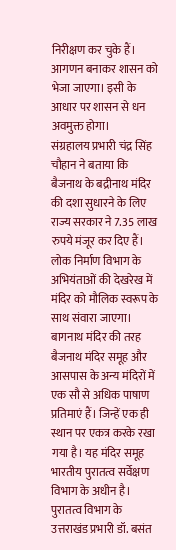निरीक्षण कर चुके हैं। आगणन बनाकर शासन को भेजा जाएगा। इसी के आधार पर शासन से धन अवमुक्त होगा।
संग्रहालय प्रभारी चंद्र सिंह चौहान ने बताया कि बैजनाथ के बद्रीनाथ मंदिर की दशा सुधारने के लिए राज्य सरकार ने 7.35 लाख रुपये मंजूर कर दिए हैं। लोक निर्माण विभाग के अभियंताओं की देखरेख में मंदिर को मौलिक स्वरूप के साथ संवारा जाएगा।
बागनाथ मंदिर की तरह बैजनाथ मंदिर समूह और आसपास के अन्य मंदिरों में एक सौ से अधिक पाषाण प्रतिमाएं हैं। जिन्हें एक ही स्थान पर एकत्र करके रखा गया है। यह मंदिर समूह भारतीय पुरातत्व सर्वेक्षण विभाग के अधीन है। पुरातत्व विभाग के उत्तराखंड प्रभारी डॉ. बसंत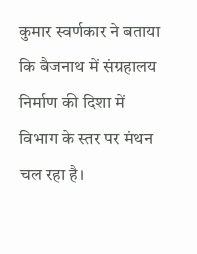कुमार स्वर्णकार ने बताया कि बैजनाथ में संग्रहालय निर्माण की दिशा में विभाग के स्तर पर मंथन चल रहा है।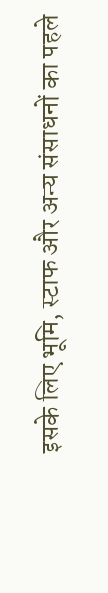इसके लिए भूमि, स्टाफ और अन्य संसाधनों का पहले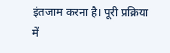इंतजाम करना है। पूरी प्रक्रिया में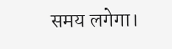समय लगेगा।